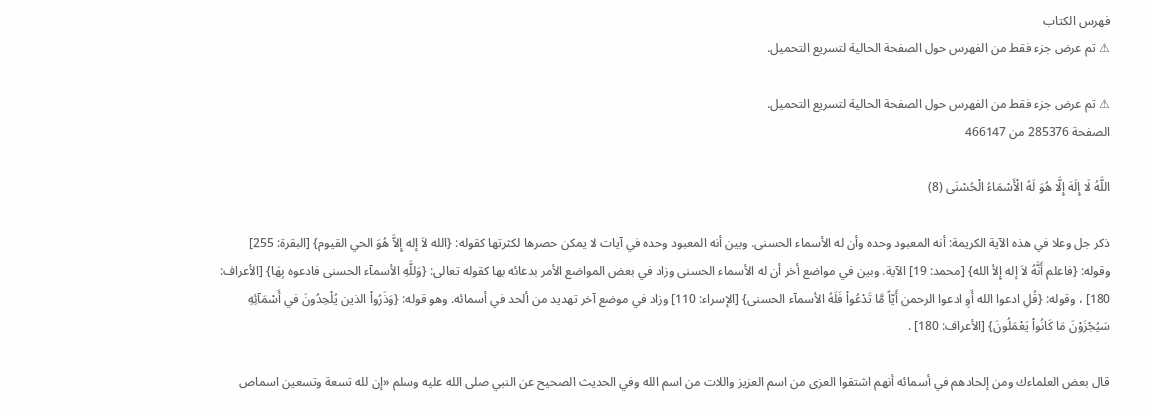فهرس الكتاب
⚠ تم عرض جزء فقط من الفهرس حول الصفحة الحالية لتسريع التحميل.

⚠ تم عرض جزء فقط من الفهرس حول الصفحة الحالية لتسريع التحميل.
الصفحة 285376 من 466147

اللَّهُ لَا إِلَهَ إِلَّا هُوَ لَهُ الْأَسْمَاءُ الْحُسْنَى (8)

ذكر جل وعلا في هذه الآية الكريمة: أنه المعبود وحده وأن له الأسماء الحسنى. وبين أنه المعبود وحده في آيات لا يمكن حصرها لكثرتها كقوله: {الله لاَ إله إِلاَّ هُوَ الحي القيوم} [البقرة: 255] وقوله: {فاعلم أَنَّهُ لاَ إله إِلأ الله} [محمد: 19] الآية. وبين في مواضع أخر أن له الأسماء الحسنى وزاد في بعض المواضع الأمر بدعائه بها كقوله تعالى: {وَللَّهِ الأسمآء الحسنى فادعوه بِهَا} [الأعراف: 180] ، وقوله: {قُلِ ادعوا الله أَوِ ادعوا الرحمن أَيّاً مَّا تَدْعُواْ فَلَهُ الأسمآء الحسنى} [الإسراء: 110] وزاد في موضع آخر تهديد من ألحد في أسمائه. وهو قوله: {وَذَرُواْ الذين يُلْحِدُونَ في أَسْمَآئِهِ سَيُجْزَوْنَ مَا كَانُواْ يَعْمَلُونَ} [الأعراف: 180] .

قال بعض العلماءك ومن إلحادهم في أسمائه أنهم اشتقوا العزى من اسم العزيز واللات من اسم الله وفي الحديث الصحيح عن النبي صلى الله عليه وسلم «إن لله تسعة وتسعين اسماص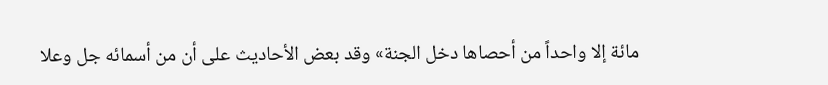مائة إلا واحداً من أحصاها دخل الجنة» وقد بعض الأحاديث على أن من أسمائه جل وعلا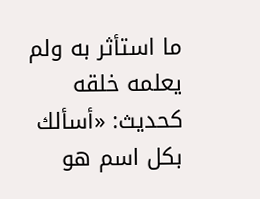ما استأثر به ولم يعلمه خلقه كحديث: «أسألك بكل اسم هو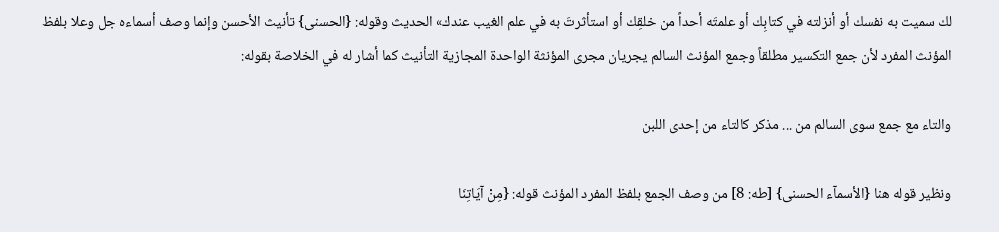لك سميت به نفسك أو أنزلته في كتابِك أو علمتَه أحداً من خلقِك أو استأثرتَ به في علم الغيب عندك» الحديث وقوله: {الحسنى} تأنيث الأحسن وإنما وصف أسماءه جل وعلا بلفظ المؤنث المفرد لأن جمع التكسير مطلقاً وجمع المؤنث السالم يجريان مجرى المؤنثة الواحدة المجازية التأنيث كما أشار له في الخلاصة بقوله:

والتاء مع جمع سوى السالم من ... مذكر كالتاء من إحدى اللبن

ونظير قوله هنا {الأسمآء الحسنى} [طه: 8] من وصف الجمع بلفظ المفرد المؤنث قوله: {مِنْ آيَاتِنَا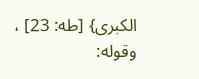الكبرى} [طه: 23] ، وقوله: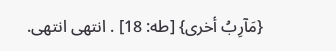{مَآرِبُ أخرى} [طه: 18] . انتهى انتهى.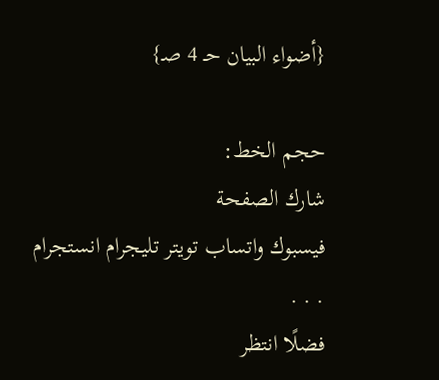{أضواء البيان حـ 4 صـ}

حجم الخط:
شارك الصفحة
فيسبوك واتساب تويتر تليجرام انستجرام
. . .
فضلًا انتظر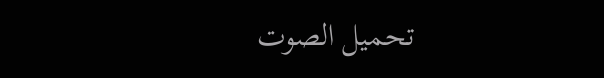تحميل الصوت